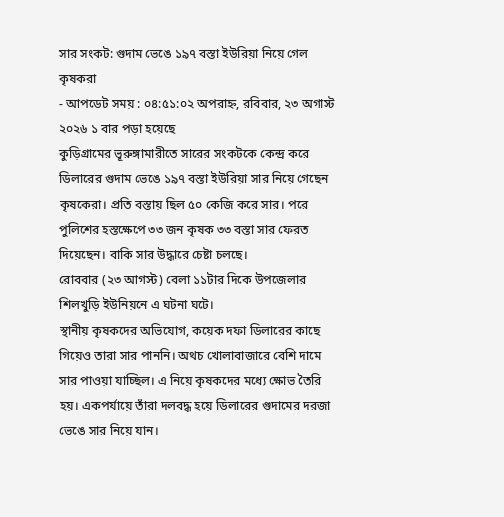সার সংকট: গুদাম ভেঙে ১৯৭ বস্তা ইউরিয়া নিয়ে গেল কৃষকরা
- আপডেট সময় : ০৪:৫১:০২ অপরাহ্ন, রবিবার, ২৩ অগাস্ট ২০২৬ ১ বার পড়া হয়েছে
কুড়িগ্রামের ভূরুঙ্গামারীতে সারের সংকটকে কেন্দ্র করে ডিলারের গুদাম ভেঙে ১৯৭ বস্তা ইউরিয়া সার নিয়ে গেছেন কৃষকেরা। প্রতি বস্তায় ছিল ৫০ কেজি করে সার। পরে পুলিশের হস্তক্ষেপে ৩৩ জন কৃষক ৩৩ বস্তা সার ফেরত দিয়েছেন। বাকি সার উদ্ধারে চেষ্টা চলছে।
রোববার (২৩ আগস্ট) বেলা ১১টার দিকে উপজেলার শিলখুড়ি ইউনিয়নে এ ঘটনা ঘটে।
স্থানীয় কৃষকদের অভিযোগ, কয়েক দফা ডিলারের কাছে গিয়েও তারা সার পাননি। অথচ খোলাবাজারে বেশি দামে সার পাওয়া যাচ্ছিল। এ নিয়ে কৃষকদের মধ্যে ক্ষোভ তৈরি হয়। একপর্যায়ে তাঁরা দলবদ্ধ হয়ে ডিলারের গুদামের দরজা ভেঙে সার নিয়ে যান।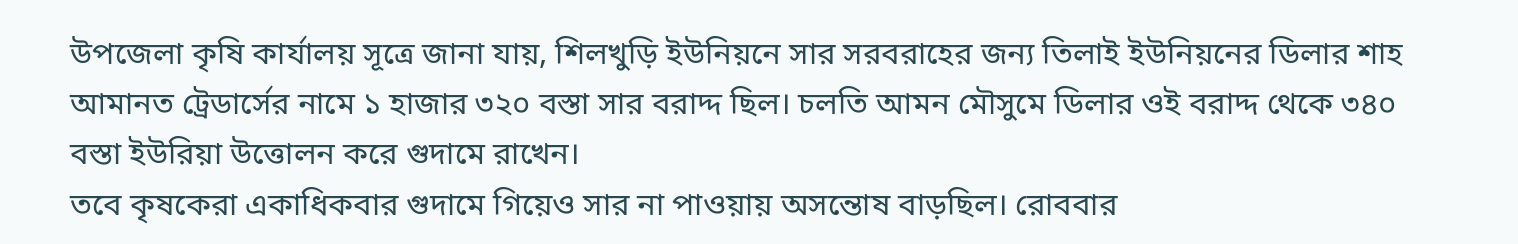উপজেলা কৃষি কার্যালয় সূত্রে জানা যায়, শিলখুড়ি ইউনিয়নে সার সরবরাহের জন্য তিলাই ইউনিয়নের ডিলার শাহ আমানত ট্রেডার্সের নামে ১ হাজার ৩২০ বস্তা সার বরাদ্দ ছিল। চলতি আমন মৌসুমে ডিলার ওই বরাদ্দ থেকে ৩৪০ বস্তা ইউরিয়া উত্তোলন করে গুদামে রাখেন।
তবে কৃষকেরা একাধিকবার গুদামে গিয়েও সার না পাওয়ায় অসন্তোষ বাড়ছিল। রোববার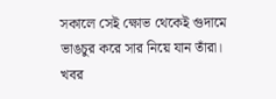সকালে সেই ক্ষোভ থেকেই গুদামে ভাঙচুর করে সার নিয়ে যান তাঁরা।
খবর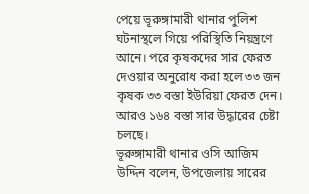পেয়ে ভূরুঙ্গামারী থানার পুলিশ ঘটনাস্থলে গিয়ে পরিস্থিতি নিয়ন্ত্রণে আনে। পরে কৃষকদের সার ফেরত দেওয়ার অনুরোধ করা হলে ৩৩ জন কৃষক ৩৩ বস্তা ইউরিয়া ফেরত দেন। আরও ১৬৪ বস্তা সার উদ্ধারের চেষ্টা চলছে।
ভূরুঙ্গামারী থানার ওসি আজিম উদ্দিন বলেন, উপজেলায় সারের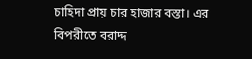চাহিদা প্রায় চার হাজার বস্তা। এর বিপরীতে বরাদ্দ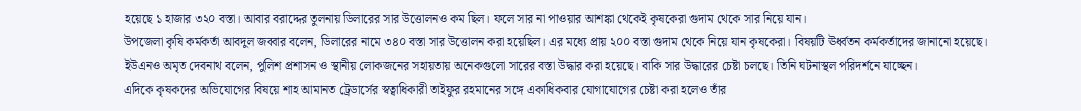হয়েছে ১ হাজার ৩২০ বস্তা। আবার বরাদ্দের তুলনায় ডিলারের সার উত্তোলনও কম ছিল। ফলে সার না পাওয়ার আশঙ্কা থেকেই কৃষকেরা গুদাম থেকে সার নিয়ে যান।
উপজেলা কৃষি কর্মকর্তা আবদুল জব্বার বলেন, ডিলারের নামে ৩৪০ বস্তা সার উত্তোলন করা হয়েছিল। এর মধ্যে প্রায় ২০০ বস্তা গুদাম থেকে নিয়ে যান কৃষকেরা। বিষয়টি ঊর্ধ্বতন কর্মকর্তাদের জানানো হয়েছে।
ইউএনও অমৃত দেবনাথ বলেন, পুলিশ প্রশাসন ও স্থানীয় লোকজনের সহায়তায় অনেকগুলো সারের বস্তা উদ্ধার করা হয়েছে। বাকি সার উদ্ধারের চেষ্টা চলছে। তিনি ঘটনাস্থল পরিদর্শনে যাচ্ছেন।
এদিকে কৃষকদের অভিযোগের বিষয়ে শাহ আমানত ট্রেডার্সের স্বত্বাধিকারী তাইফুর রহমানের সঙ্গে একাধিকবার যোগাযোগের চেষ্টা করা হলেও তাঁর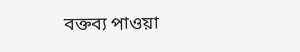বক্তব্য পাওয়া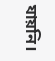যায়নি।